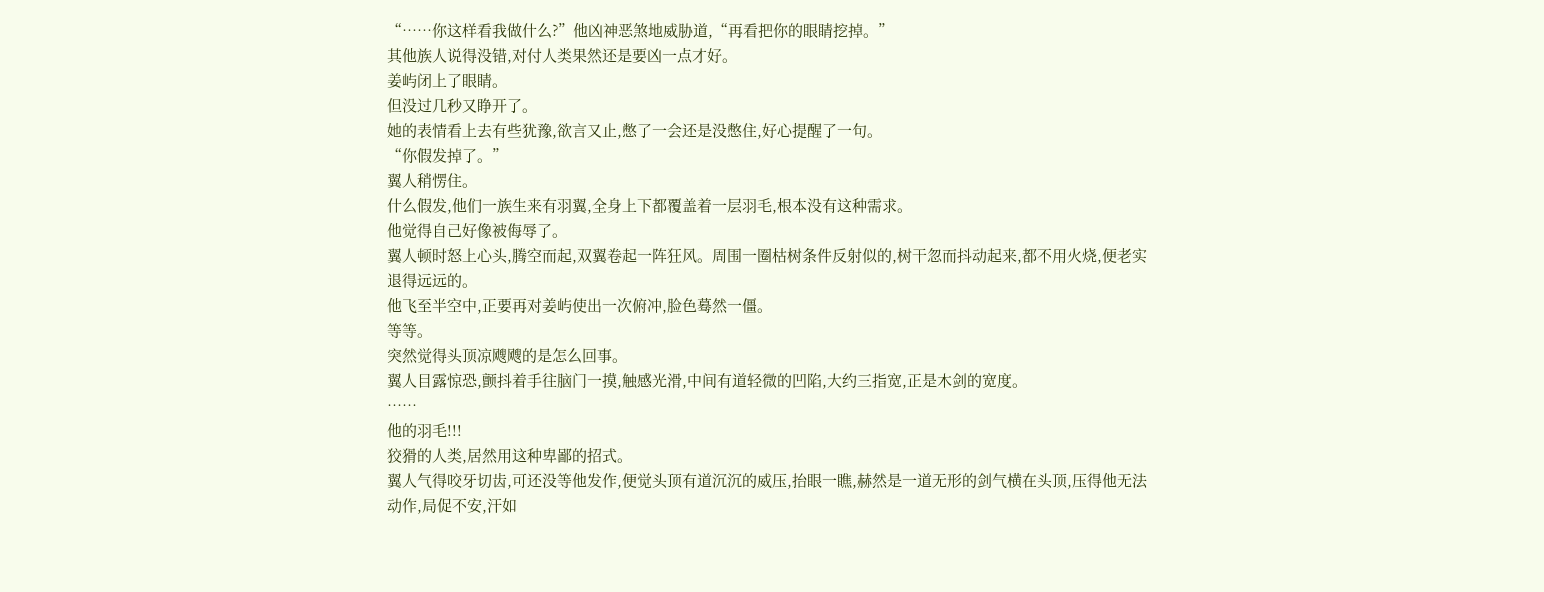“……你这样看我做什么?”他凶神恶煞地威胁道,“再看把你的眼睛挖掉。”
其他族人说得没错,对付人类果然还是要凶一点才好。
姜屿闭上了眼睛。
但没过几秒又睁开了。
她的表情看上去有些犹豫,欲言又止,憋了一会还是没憋住,好心提醒了一句。
“你假发掉了。”
翼人稍愣住。
什么假发,他们一族生来有羽翼,全身上下都覆盖着一层羽毛,根本没有这种需求。
他觉得自己好像被侮辱了。
翼人顿时怒上心头,腾空而起,双翼卷起一阵狂风。周围一圈枯树条件反射似的,树干忽而抖动起来,都不用火烧,便老实退得远远的。
他飞至半空中,正要再对姜屿使出一次俯冲,脸色蓦然一僵。
等等。
突然觉得头顶凉飕飕的是怎么回事。
翼人目露惊恐,颤抖着手往脑门一摸,触感光滑,中间有道轻微的凹陷,大约三指宽,正是木剑的宽度。
……
他的羽毛!!!
狡猾的人类,居然用这种卑鄙的招式。
翼人气得咬牙切齿,可还没等他发作,便觉头顶有道沉沉的威压,抬眼一瞧,赫然是一道无形的剑气横在头顶,压得他无法动作,局促不安,汗如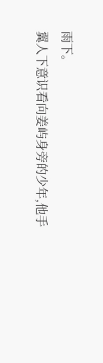雨下。
翼人下意识看向姜屿身旁的少年,他手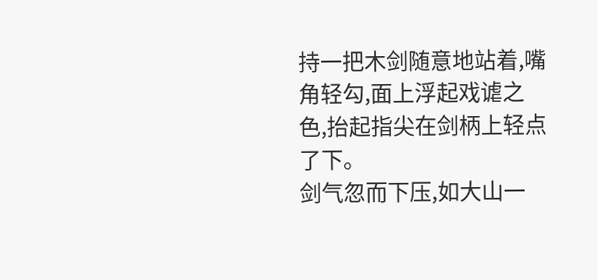持一把木剑随意地站着,嘴角轻勾,面上浮起戏谑之色,抬起指尖在剑柄上轻点了下。
剑气忽而下压,如大山一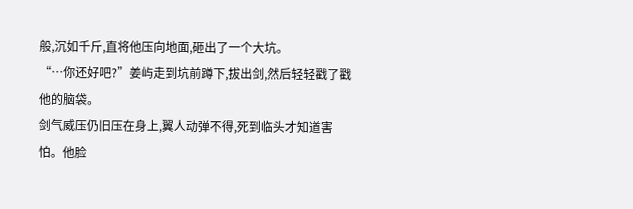般,沉如千斤,直将他压向地面,砸出了一个大坑。
“…你还好吧?”姜屿走到坑前蹲下,拔出剑,然后轻轻戳了戳他的脑袋。
剑气威压仍旧压在身上,翼人动弹不得,死到临头才知道害怕。他脸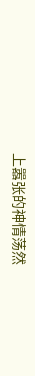上嚣张的神情荡然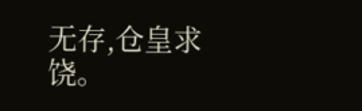无存,仓皇求饶。